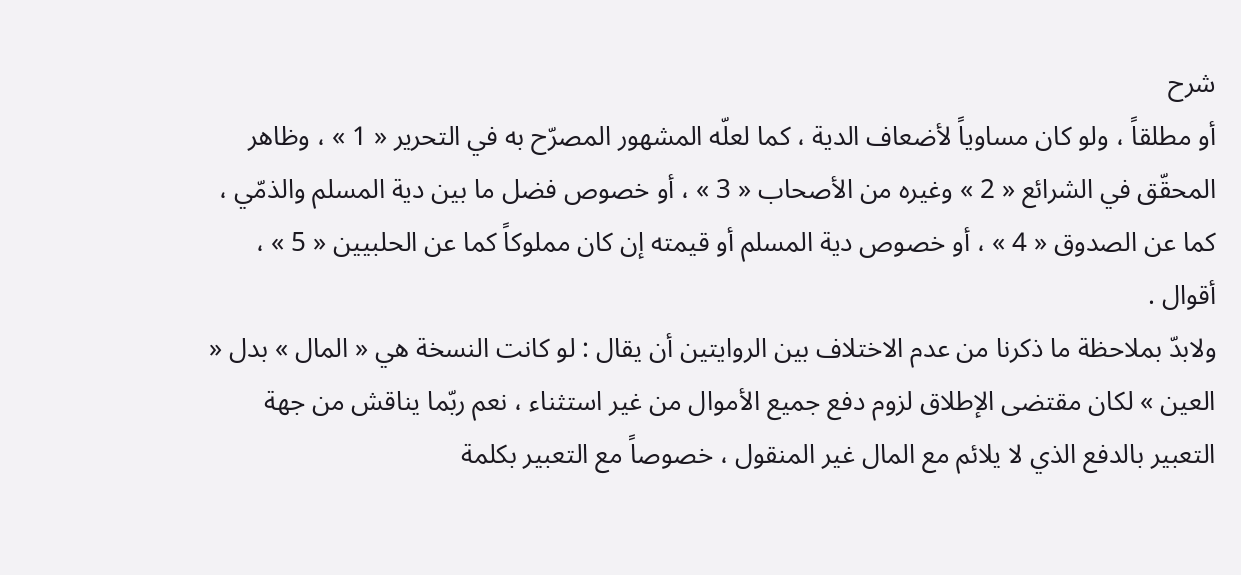شرح
أو مطلقاً ، ولو كان مساوياً لأضعاف الدية ، كما لعلّه المشهور المصرّح به في التحرير « 1 » ، وظاهر المحقّق في الشرائع « 2 » وغيره من الأصحاب « 3 » ، أو خصوص فضل ما بين دية المسلم والذمّي ، كما عن الصدوق « 4 » ، أو خصوص دية المسلم أو قيمته إن كان مملوكاً كما عن الحلبيين « 5 » ، أقوال .
ولابدّ بملاحظة ما ذكرنا من عدم الاختلاف بين الروايتين أن يقال : لو كانت النسخة هي « المال » بدل « العين » لكان مقتضى الإطلاق لزوم دفع جميع الأموال من غير استثناء ، نعم ربّما يناقش من جهة التعبير بالدفع الذي لا يلائم مع المال غير المنقول ، خصوصاً مع التعبير بكلمة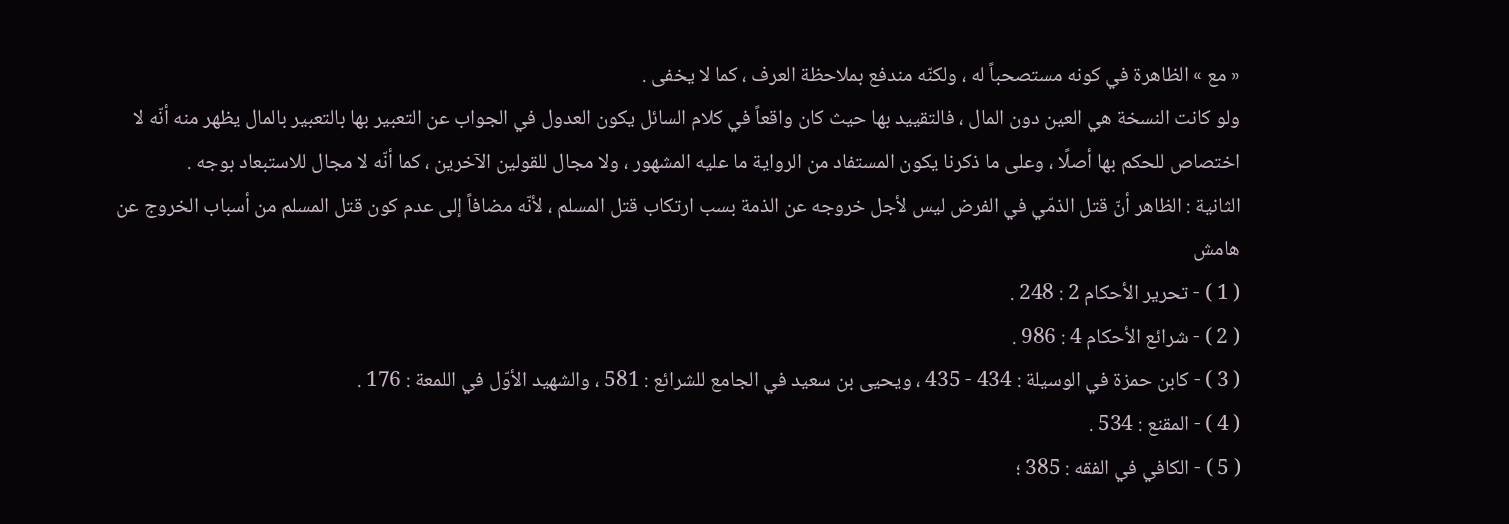« مع » الظاهرة في كونه مستصحباً له ، ولكنّه مندفع بملاحظة العرف ، كما لا يخفى .
ولو كانت النسخة هي العين دون المال ، فالتقييد بها حيث كان واقعاً في كلام السائل يكون العدول في الجواب عن التعبير بها بالتعبير بالمال يظهر منه أنّه لا اختصاص للحكم بها أصلًا ، وعلى ما ذكرنا يكون المستفاد من الرواية ما عليه المشهور ، ولا مجال للقولين الآخرين ، كما أنّه لا مجال للاستبعاد بوجه .
الثانية : الظاهر أنّ قتل الذمّي في الفرض ليس لأجل خروجه عن الذمة بسب ارتكاب قتل المسلم ، لأنّه مضافاً إلى عدم كون قتل المسلم من أسباب الخروج عن
هامش
( 1 ) - تحرير الأحكام 2 : 248 .
( 2 ) - شرائع الأحكام 4 : 986 .
( 3 ) - كابن حمزة في الوسيلة : 434 - 435 ، ويحيى بن سعيد في الجامع للشرائع : 581 ، والشهيد الأوّل في اللمعة : 176 .
( 4 ) - المقنع : 534 .
( 5 ) - الكافي في الفقه : 385 ؛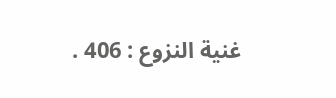غنية النزوع : 406 .